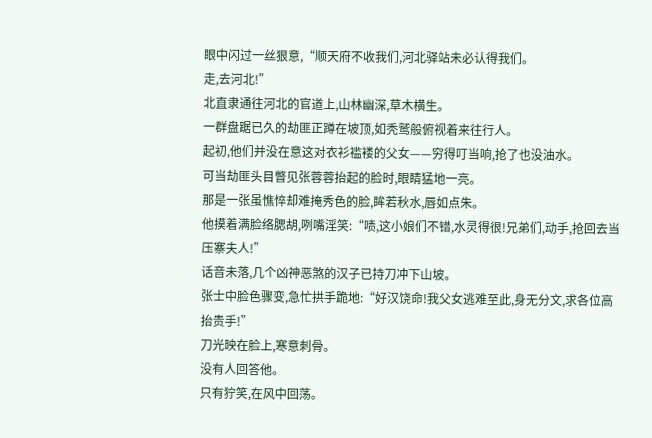眼中闪过一丝狠意,“顺天府不收我们,河北驿站未必认得我们。
走,去河北!”
北直隶通往河北的官道上,山林幽深,草木横生。
一群盘踞已久的劫匪正蹲在坡顶,如秃鹫般俯视着来往行人。
起初,他们并没在意这对衣衫褴褛的父女——穷得叮当响,抢了也没油水。
可当劫匪头目瞥见张蓉蓉抬起的脸时,眼睛猛地一亮。
那是一张虽憔悴却难掩秀色的脸,眸若秋水,唇如点朱。
他摸着满脸络腮胡,咧嘴淫笑:“啧,这小娘们不错,水灵得很!兄弟们,动手,抢回去当压寨夫人!”
话音未落,几个凶神恶煞的汉子已持刀冲下山坡。
张士中脸色骤变,急忙拱手跪地:“好汉饶命!我父女逃难至此,身无分文,求各位高抬贵手!”
刀光映在脸上,寒意刺骨。
没有人回答他。
只有狞笑,在风中回荡。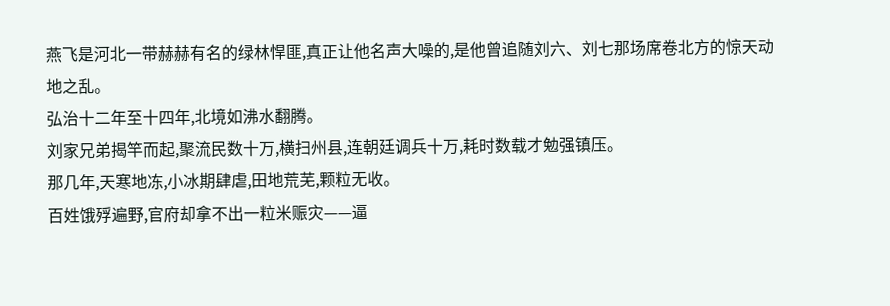燕飞是河北一带赫赫有名的绿林悍匪,真正让他名声大噪的,是他曾追随刘六、刘七那场席卷北方的惊天动地之乱。
弘治十二年至十四年,北境如沸水翻腾。
刘家兄弟揭竿而起,聚流民数十万,横扫州县,连朝廷调兵十万,耗时数载才勉强镇压。
那几年,天寒地冻,小冰期肆虐,田地荒芜,颗粒无收。
百姓饿殍遍野,官府却拿不出一粒米赈灾——逼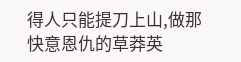得人只能提刀上山,做那快意恩仇的草莽英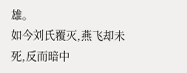雄。
如今刘氏覆灭,燕飞却未死,反而暗中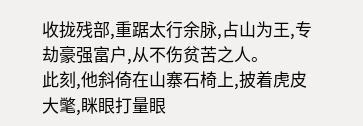收拢残部,重踞太行余脉,占山为王,专劫豪强富户,从不伤贫苦之人。
此刻,他斜倚在山寨石椅上,披着虎皮大氅,眯眼打量眼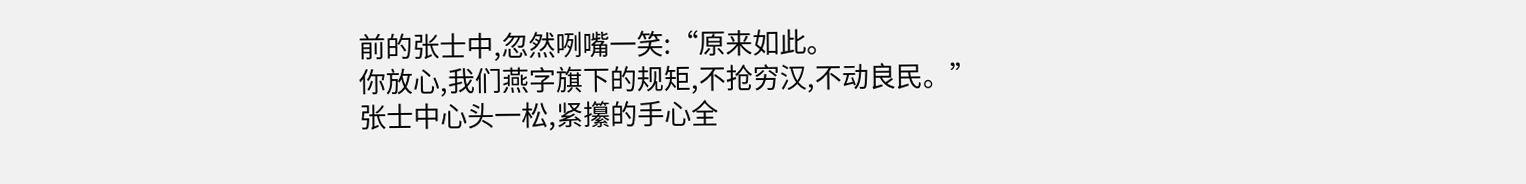前的张士中,忽然咧嘴一笑:“原来如此。
你放心,我们燕字旗下的规矩,不抢穷汉,不动良民。”
张士中心头一松,紧攥的手心全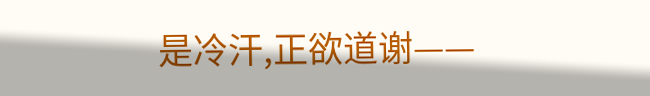是冷汗,正欲道谢——